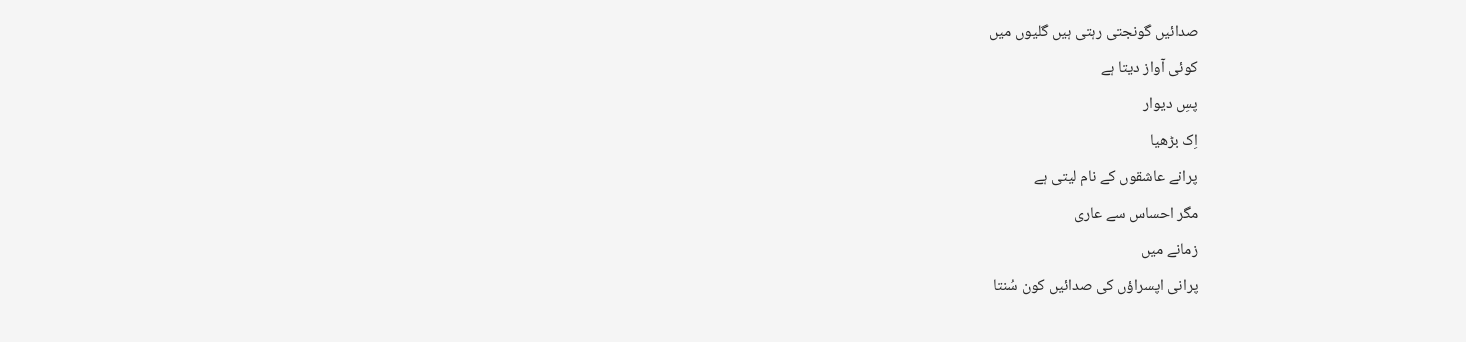صدائیں گونجتی رہتی ہیں گلیوں میں
کوئی آواز دیتا ہے
پسِ دیوار
اِک بڑھیا
پرانے عاشقوں کے نام لیتی ہے
مگر احساس سے عاری
زمانے میں
پرانی اپسراؤں کی صدائیں کون سُنتا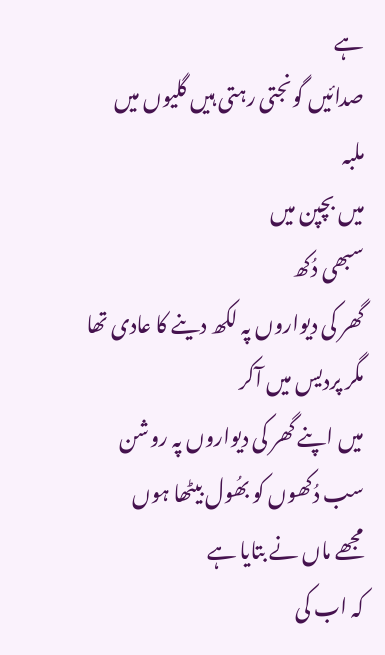ہے
صدائیں گونجتی رہتی ہیں گلیوں میں
ملبہ
میں بچپن میں
سبھی دُکھ
گھر کی دیواروں پہ لکھ دینے کا عادی تھا
مگر پردیس میں آکر
میں اپنے گھر کی دیواروں پہ روشن
سب دُکھوں کو بھُول بیٹھا ہوں
مجھے ماں نے بتایا ہے
کہ اب کی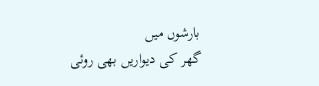بارشوں میں
گھر کی دیواریں بھی روئی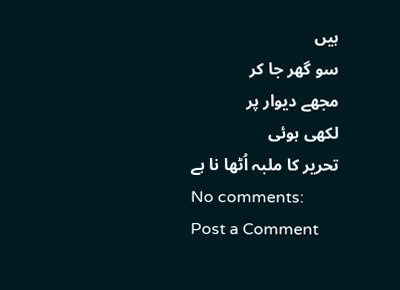ہیں
سو گھر جا کر
مجھے دیوار پر
لکھی ہوئی
تحریر کا ملبہ اُٹھا نا ہے
No comments:
Post a Comment